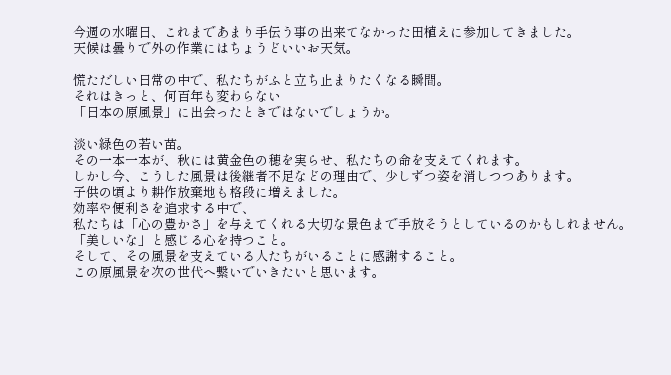今週の水曜日、これまであまり手伝う事の出来てなかった田植えに参加してきました。
天候は曇りで外の作業にはちょうどいいお天気。

慌ただしい日常の中で、私たちがふと立ち止まりたくなる瞬間。
それはきっと、何百年も変わらない
「日本の原風景」に出会ったときではないでしょうか。

淡い緑色の若い苗。
その一本一本が、秋には黄金色の穂を実らせ、私たちの命を支えてくれます。
しかし今、こうした風景は後継者不足などの理由で、少しずつ姿を消しつつあります。
子供の頃より耕作放棄地も格段に増えました。
効率や便利さを追求する中で、
私たちは「心の豊かさ」を与えてくれる大切な景色まで手放そうとしているのかもしれません。
「美しいな」と感じる心を持つこと。
そして、その風景を支えている人たちがいることに感謝すること。
この原風景を次の世代へ繋いでいきたいと思います。